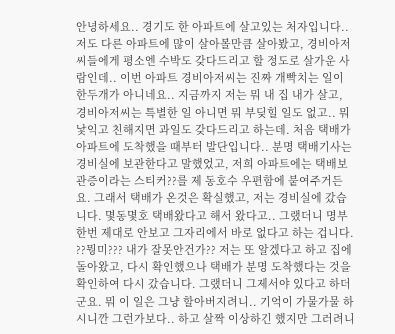안녕하세요.. 경기도 한 아파트에 살고있는 처자입니다.. 저도 다른 아파트에 많이 살아볼만큼 살아봤고, 경비아저씨들에게 평소엔 수박도 갖다드리고 할 정도로 살가운 사람인데.. 이번 아파트 경비아저씨는 진짜 개빡치는 일이 한두개가 아니네요.. 지금까지 저는 뭐 내 집 내가 살고, 경비아저씨는 특별한 일 아니면 뭐 부딪힐 일도 없고.. 뭐 낯익고 친해지면 과일도 갖다드리고 하는데. 처음 택배가 아파트에 도착했을 때부터 발단입니다.. 분명 택배기사는 경비실에 보관한다고 말했었고, 저희 아파트에는 택배보관증이라는 스티커??를 제 동호수 우편함에 붙여주거든요. 그래서 택배가 온것은 확실했고, 저는 경비실에 갔습니다. 몇동몇호 택배왔다고 해서 왔다고.. 그랬더니 명부 한번 제대로 안보고 그자리에서 바로 없다고 하는 겁니다. ??뭥미??? 내가 잘못안건가?? 저는 또 알겠다고 하고 집에 돌아왔고, 다시 확인했으나 택배가 분명 도착했다는 것을 확인하여 다시 갔습니다. 그랬더니 그제서야 있다고 하더군요. 뭐 이 일은 그냥 할아버지려니.. 기억이 가물가물 하시니깐 그런가보다.. 하고 살짝 이상하긴 했지만 그러려니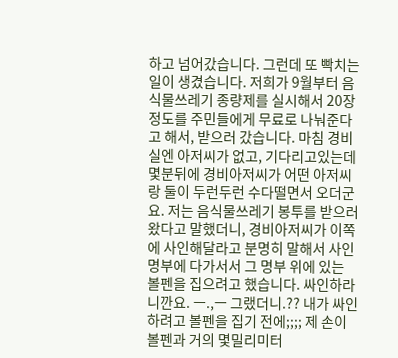하고 넘어갔습니다. 그런데 또 빡치는 일이 생겼습니다. 저희가 9월부터 음식물쓰레기 종량제를 실시해서 20장 정도를 주민들에게 무료로 나눠준다고 해서, 받으러 갔습니다. 마침 경비실엔 아저씨가 없고, 기다리고있는데 몇분뒤에 경비아저씨가 어떤 아저씨랑 둘이 두런두런 수다떨면서 오더군요. 저는 음식물쓰레기 봉투를 받으러 왔다고 말했더니, 경비아저씨가 이쪽에 사인해달라고 분명히 말해서 사인 명부에 다가서서 그 명부 위에 있는 볼펜을 집으려고 했습니다. 싸인하라니깐요. ㅡ.,ㅡ 그랬더니.?? 내가 싸인하려고 볼펜을 집기 전에;;;; 제 손이 볼펜과 거의 몇밀리미터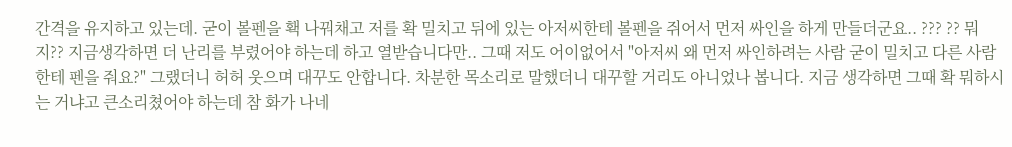간격을 유지하고 있는데. 굳이 볼펜을 홱 나꿔채고 저를 확 밀치고 뒤에 있는 아저씨한테 볼펜을 쥐어서 먼저 싸인을 하게 만들더군요.. ??? ?? 뭐지?? 지금생각하면 더 난리를 부렸어야 하는데 하고 열받습니다만.. 그때 저도 어이없어서 "아저씨 왜 먼저 싸인하려는 사람 굳이 밀치고 다른 사람한테 펜을 줘요?" 그랬더니 허허 웃으며 대꾸도 안합니다. 차분한 목소리로 말했더니 대꾸할 거리도 아니었나 봅니다. 지금 생각하면 그때 확 뭐하시는 거냐고 큰소리쳤어야 하는데 참 화가 나네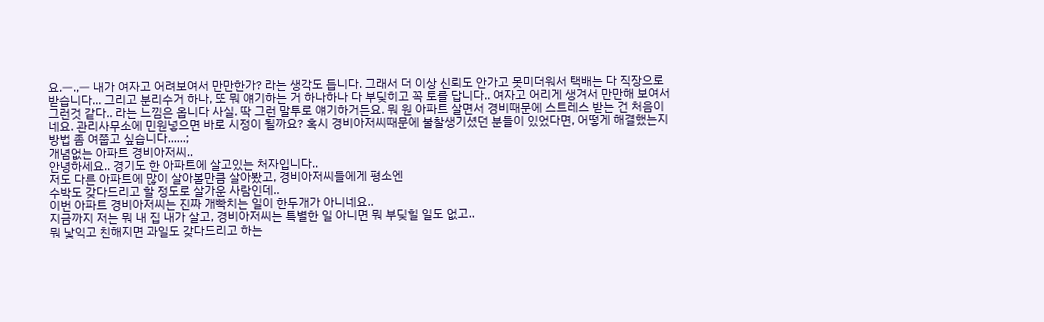요.ㅡ.,ㅡ 내가 여자고 어려보여서 만만한가? 라는 생각도 듭니다. 그래서 더 이상 신뢰도 안가고 못미더워서 택배는 다 직장으로 받습니다... 그리고 분리수거 하나, 또 뭐 얘기하는 거 하나하나 다 부딪히고 꼭 토를 답니다.. 여자고 어리게 생겨서 만만해 보여서 그런것 같다.. 라는 느낌은 옵니다 사실. 딱 그런 말투로 얘기하거든요. 뭐 원 아파트 살면서 경비때문에 스트레스 받는 건 처음이네요. 관리사무소에 민원넣으면 바로 시정이 될까요? 혹시 경비아저씨때문에 불찰생기셨던 분들이 있었다면, 어떻게 해결했는지 방법 좀 여쭙고 싶습니다......;
개념없는 아파트 경비아저씨..
안녕하세요.. 경기도 한 아파트에 살고있는 처자입니다..
저도 다른 아파트에 많이 살아볼만큼 살아봤고, 경비아저씨들에게 평소엔
수박도 갖다드리고 할 정도로 살가운 사람인데..
이번 아파트 경비아저씨는 진짜 개빡치는 일이 한두개가 아니네요..
지금까지 저는 뭐 내 집 내가 살고, 경비아저씨는 특별한 일 아니면 뭐 부딪힐 일도 없고..
뭐 낯익고 친해지면 과일도 갖다드리고 하는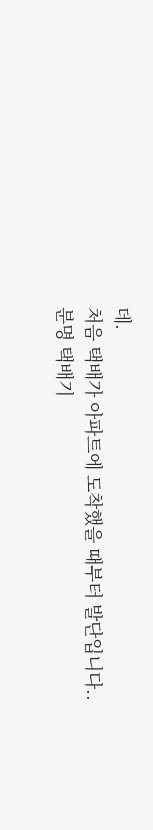데.
처음 택배가 아파트에 도착했을 때부터 발단입니다..
분명 택배기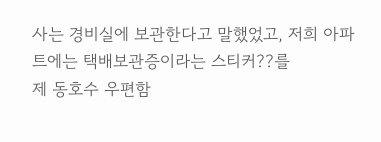사는 경비실에 보관한다고 말했었고, 저희 아파트에는 택배보관증이라는 스티커??를
제 동호수 우편함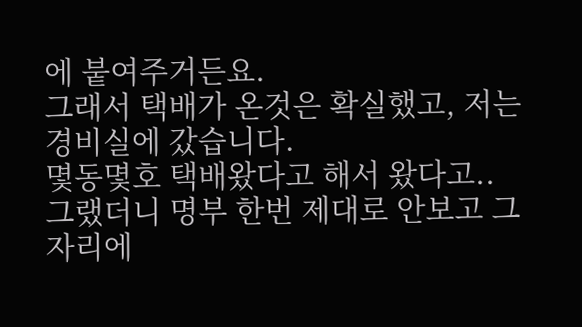에 붙여주거든요.
그래서 택배가 온것은 확실했고, 저는 경비실에 갔습니다.
몇동몇호 택배왔다고 해서 왔다고..
그랬더니 명부 한번 제대로 안보고 그자리에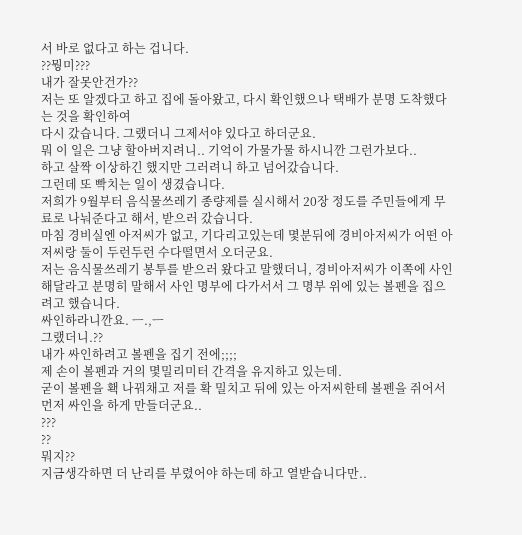서 바로 없다고 하는 겁니다.
??뭥미???
내가 잘못안건가??
저는 또 알겠다고 하고 집에 돌아왔고, 다시 확인했으나 택배가 분명 도착했다는 것을 확인하여
다시 갔습니다. 그랬더니 그제서야 있다고 하더군요.
뭐 이 일은 그냥 할아버지려니.. 기억이 가물가물 하시니깐 그런가보다..
하고 살짝 이상하긴 했지만 그러려니 하고 넘어갔습니다.
그런데 또 빡치는 일이 생겼습니다.
저희가 9월부터 음식물쓰레기 종량제를 실시해서 20장 정도를 주민들에게 무료로 나눠준다고 해서, 받으러 갔습니다.
마침 경비실엔 아저씨가 없고, 기다리고있는데 몇분뒤에 경비아저씨가 어떤 아저씨랑 둘이 두런두런 수다떨면서 오더군요.
저는 음식물쓰레기 봉투를 받으러 왔다고 말했더니, 경비아저씨가 이쪽에 사인해달라고 분명히 말해서 사인 명부에 다가서서 그 명부 위에 있는 볼펜을 집으려고 했습니다.
싸인하라니깐요. ㅡ.,ㅡ
그랬더니.??
내가 싸인하려고 볼펜을 집기 전에;;;;
제 손이 볼펜과 거의 몇밀리미터 간격을 유지하고 있는데.
굳이 볼펜을 홱 나꿔채고 저를 확 밀치고 뒤에 있는 아저씨한테 볼펜을 쥐어서 먼저 싸인을 하게 만들더군요..
???
??
뭐지??
지금생각하면 더 난리를 부렸어야 하는데 하고 열받습니다만..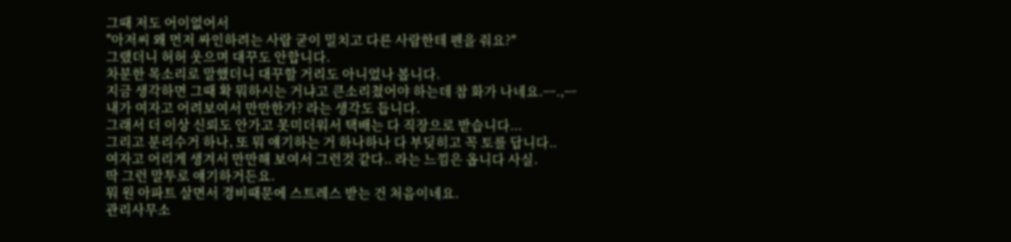그때 저도 어이없어서
"아저씨 왜 먼저 싸인하려는 사람 굳이 밀치고 다른 사람한테 펜을 줘요?"
그랬더니 허허 웃으며 대꾸도 안합니다.
차분한 목소리로 말했더니 대꾸할 거리도 아니었나 봅니다.
지금 생각하면 그때 확 뭐하시는 거냐고 큰소리쳤어야 하는데 참 화가 나네요.ㅡ.,ㅡ
내가 여자고 어려보여서 만만한가? 라는 생각도 듭니다.
그래서 더 이상 신뢰도 안가고 못미더워서 택배는 다 직장으로 받습니다...
그리고 분리수거 하나, 또 뭐 얘기하는 거 하나하나 다 부딪히고 꼭 토를 답니다..
여자고 어리게 생겨서 만만해 보여서 그런것 같다.. 라는 느낌은 옵니다 사실.
딱 그런 말투로 얘기하거든요.
뭐 원 아파트 살면서 경비때문에 스트레스 받는 건 처음이네요.
관리사무소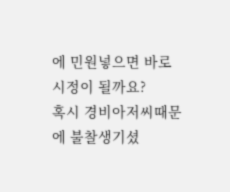에 민원넣으면 바로 시정이 될까요?
혹시 경비아저씨때문에 불찰생기셨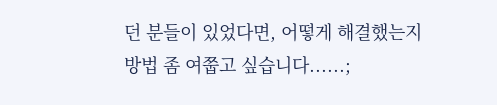던 분들이 있었다면, 어떻게 해결했는지
방법 좀 여쭙고 싶습니다......;